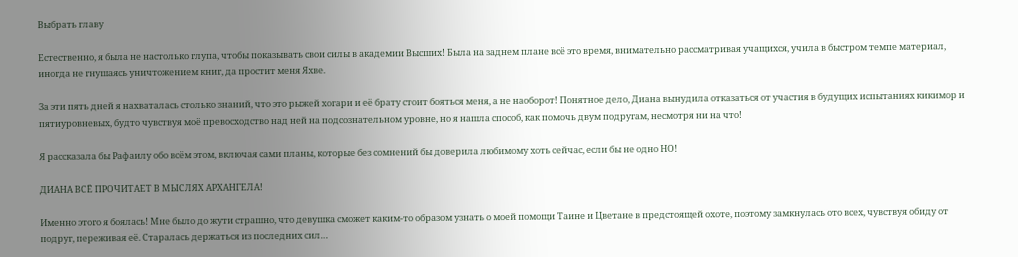Выбрать главу

Естественно, я была не настолько глупа, чтобы показывать свои силы в академии Высших! Была на заднем плане всё это время, внимательно рассматривая учащихся, учила в быстром темпе материал, иногда не гнушаясь уничтожением книг, да простит меня Яхве.

За эти пять дней я нахваталась столько знаний, что это рыжей хогари и её брату стоит бояться меня, а не наоборот! Понятное дело, Диана вынудила отказаться от участия в будущих испытаниях кикимор и пятиуровневых, будто чувствуя моё превосходство над ней на подсознательном уровне, но я нашла способ, как помочь двум подругам, несмотря ни на что!

Я рассказала бы Рафаилу обо всём этом, включая сами планы, которые без сомнений бы доверила любимому хоть сейчас, если бы не одно НО!

ДИАНА ВСЁ ПРОЧИТАЕТ В МЫСЛЯХ АРХАНГЕЛА!

Именно этого я боялась! Мне было до жути страшно, что девушка сможет каким-то образом узнать о моей помощи Таине и Цветане в предстоящей охоте, поэтому замкнулась ото всех, чувствуя обиду от подруг, переживая её. Старалась держаться из последних сил…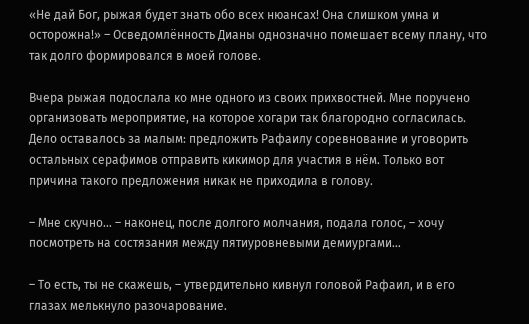«Не дай Бог, рыжая будет знать обо всех нюансах! Она слишком умна и осторожна!» – Осведомлённость Дианы однозначно помешает всему плану, что так долго формировался в моей голове.

Вчера рыжая подослала ко мне одного из своих прихвостней. Мне поручено организовать мероприятие, на которое хогари так благородно согласилась. Дело оставалось за малым: предложить Рафаилу соревнование и уговорить остальных серафимов отправить кикимор для участия в нём. Только вот причина такого предложения никак не приходила в голову.

– Мне скучно… – наконец, после долгого молчания, подала голос, – хочу посмотреть на состязания между пятиуровневыми демиургами…

– То есть, ты не скажешь, – утвердительно кивнул головой Рафаил, и в его глазах мелькнуло разочарование.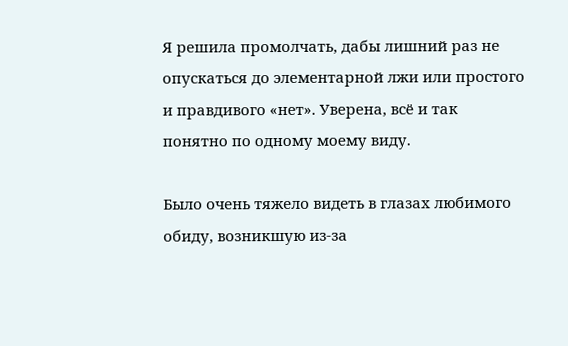Я решила промолчать, дабы лишний раз не опускаться до элементарной лжи или простого и правдивого «нет». Уверена, всё и так понятно по одному моему виду.

Было очень тяжело видеть в глазах любимого обиду, возникшую из-за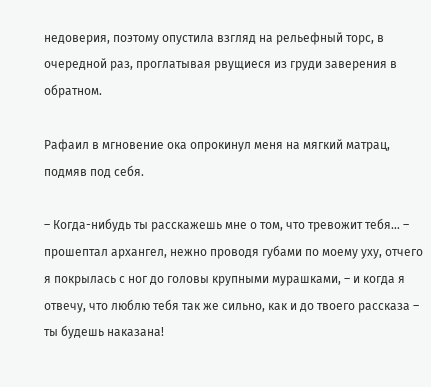недоверия, поэтому опустила взгляд на рельефный торс, в очередной раз, проглатывая рвущиеся из груди заверения в обратном.

Рафаил в мгновение ока опрокинул меня на мягкий матрац, подмяв под себя.

– Когда-нибудь ты расскажешь мне о том, что тревожит тебя… – прошептал архангел, нежно проводя губами по моему уху, отчего я покрылась с ног до головы крупными мурашками, – и когда я отвечу, что люблю тебя так же сильно, как и до твоего рассказа – ты будешь наказана!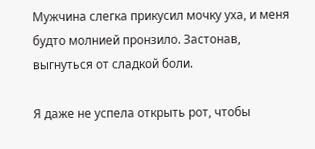Мужчина слегка прикусил мочку уха, и меня будто молнией пронзило. Застонав, выгнуться от сладкой боли.

Я даже не успела открыть рот, чтобы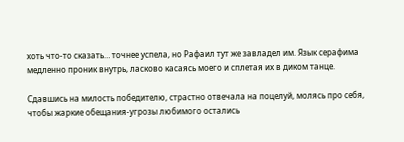хоть что-то сказать… точнее успела, но Рафаил тут же завладел им. Язык серафима медленно проник внутрь, ласково касаясь моего и сплетая их в диком танце.

Сдавшись на милость победителю, страстно отвечала на поцелуй, молясь про себя, чтобы жаркие обещания-угрозы любимого остались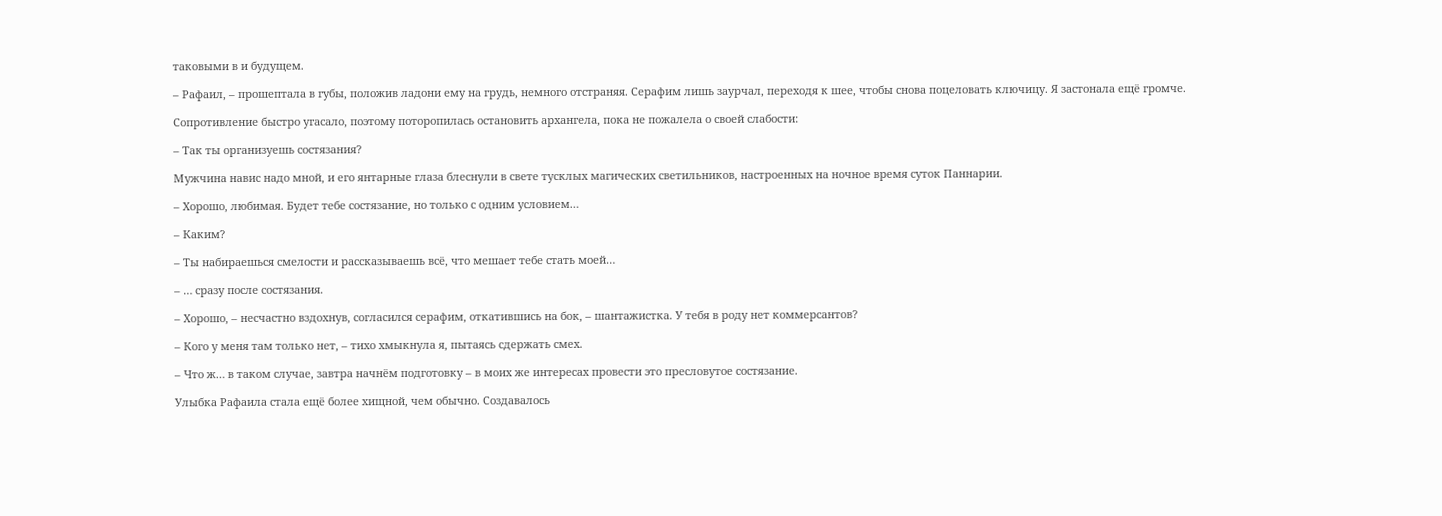таковыми в и будущем.

– Рафаил, – прошептала в губы, положив ладони ему на грудь, немного отстраняя. Серафим лишь заурчал, переходя к шее, чтобы снова поцеловать ключицу. Я застонала ещё громче.

Сопротивление быстро угасало, поэтому поторопилась остановить архангела, пока не пожалела о своей слабости:

– Так ты организуешь состязания?

Мужчина навис надо мной, и его янтарные глаза блеснули в свете тусклых магических светильников, настроенных на ночное время суток Паннарии.

– Хорошо, любимая. Будет тебе состязание, но только с одним условием…

– Каким?

– Ты набираешься смелости и рассказываешь всё, что мешает тебе стать моей…

– … сразу после состязания.

– Хорошо, – несчастно вздохнув, согласился серафим, откатившись на бок, – шантажистка. У тебя в роду нет коммерсантов?

– Кого у меня там только нет, – тихо хмыкнула я, пытаясь сдержать смех.

– Что ж… в таком случае, завтра начнём подготовку – в моих же интересах провести это пресловутое состязание.

Улыбка Рафаила стала ещё более хищной, чем обычно. Создавалось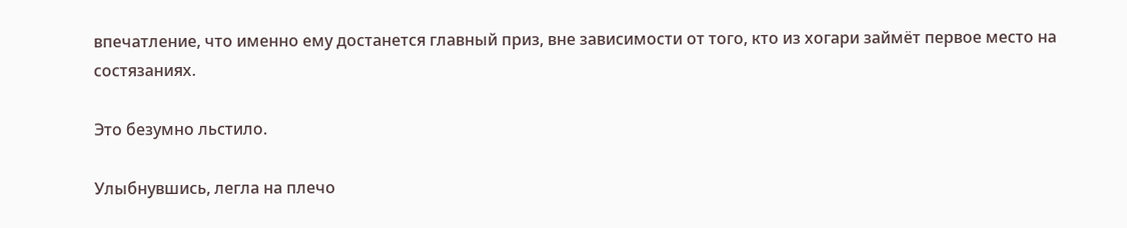впечатление, что именно ему достанется главный приз, вне зависимости от того, кто из хогари займёт первое место на состязаниях.

Это безумно льстило.

Улыбнувшись, легла на плечо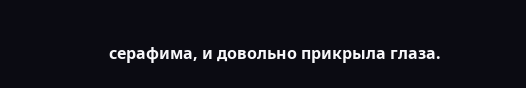серафима, и довольно прикрыла глаза.